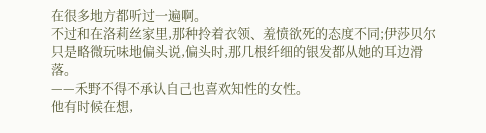在很多地方都听过一遍啊。
不过和在洛莉丝家里,那种拎着衣领、羞愤欲死的态度不同;伊莎贝尔只是略微玩味地偏头说,偏头时,那几根纤细的银发都从她的耳边滑落。
——禾野不得不承认自己也喜欢知性的女性。
他有时候在想,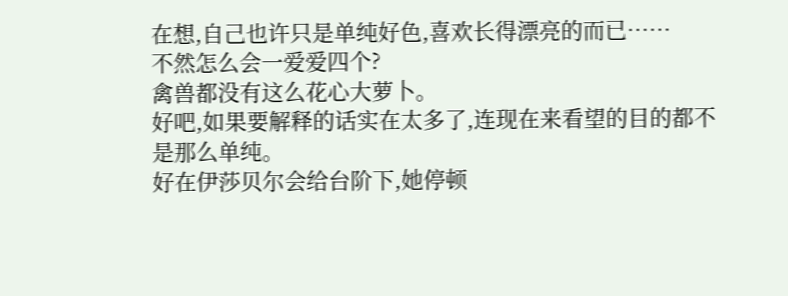在想,自己也许只是单纯好色,喜欢长得漂亮的而已……
不然怎么会一爱爱四个?
禽兽都没有这么花心大萝卜。
好吧,如果要解释的话实在太多了,连现在来看望的目的都不是那么单纯。
好在伊莎贝尔会给台阶下,她停顿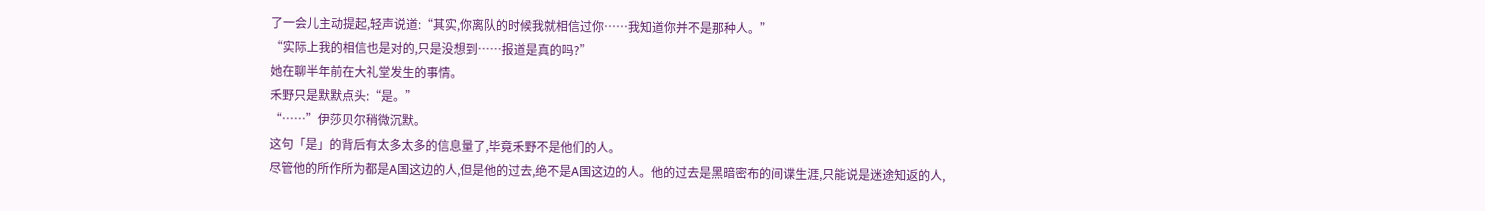了一会儿主动提起,轻声说道:“其实,你离队的时候我就相信过你……我知道你并不是那种人。”
“实际上我的相信也是对的,只是没想到……报道是真的吗?”
她在聊半年前在大礼堂发生的事情。
禾野只是默默点头:“是。”
“……”伊莎贝尔稍微沉默。
这句「是」的背后有太多太多的信息量了,毕竟禾野不是他们的人。
尽管他的所作所为都是A国这边的人,但是他的过去,绝不是A国这边的人。他的过去是黑暗密布的间谍生涯,只能说是迷途知返的人,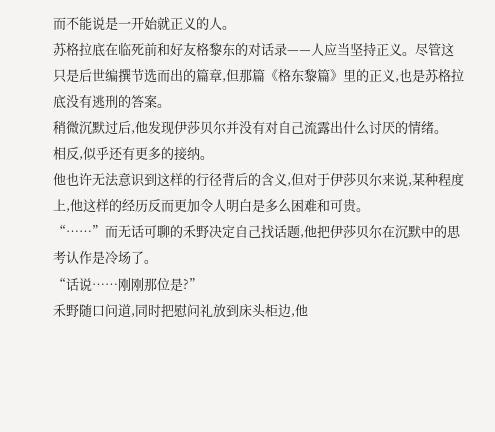而不能说是一开始就正义的人。
苏格拉底在临死前和好友格黎东的对话录——人应当坚持正义。尽管这只是后世编撰节选而出的篇章,但那篇《格东黎篇》里的正义,也是苏格拉底没有逃刑的答案。
稍微沉默过后,他发现伊莎贝尔并没有对自己流露出什么讨厌的情绪。
相反,似乎还有更多的接纳。
他也许无法意识到这样的行径背后的含义,但对于伊莎贝尔来说,某种程度上,他这样的经历反而更加令人明白是多么困难和可贵。
“……”而无话可聊的禾野决定自己找话题,他把伊莎贝尔在沉默中的思考认作是冷场了。
“话说……刚刚那位是?”
禾野随口问道,同时把慰问礼放到床头柜边,他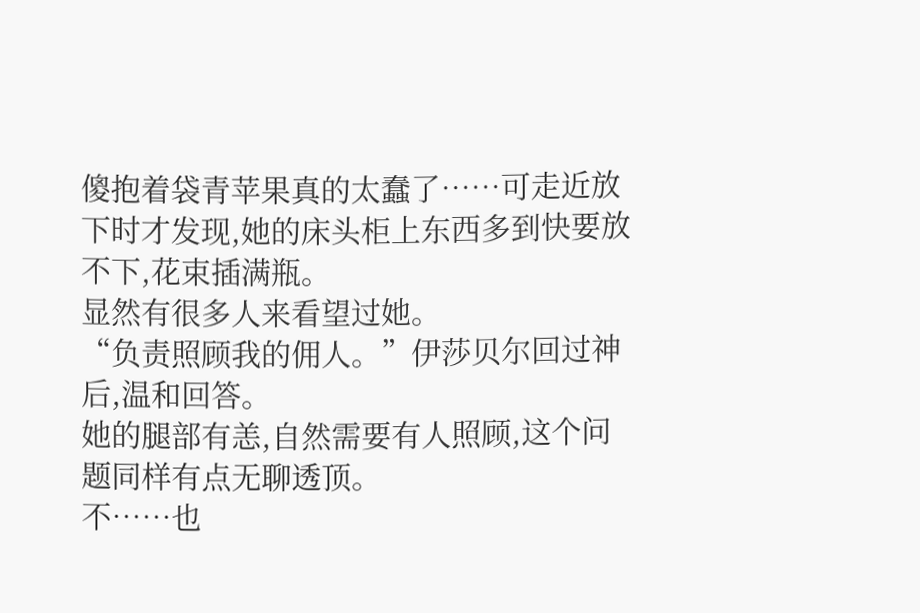傻抱着袋青苹果真的太蠢了……可走近放下时才发现,她的床头柜上东西多到快要放不下,花束插满瓶。
显然有很多人来看望过她。
“负责照顾我的佣人。”伊莎贝尔回过神后,温和回答。
她的腿部有恙,自然需要有人照顾,这个问题同样有点无聊透顶。
不……也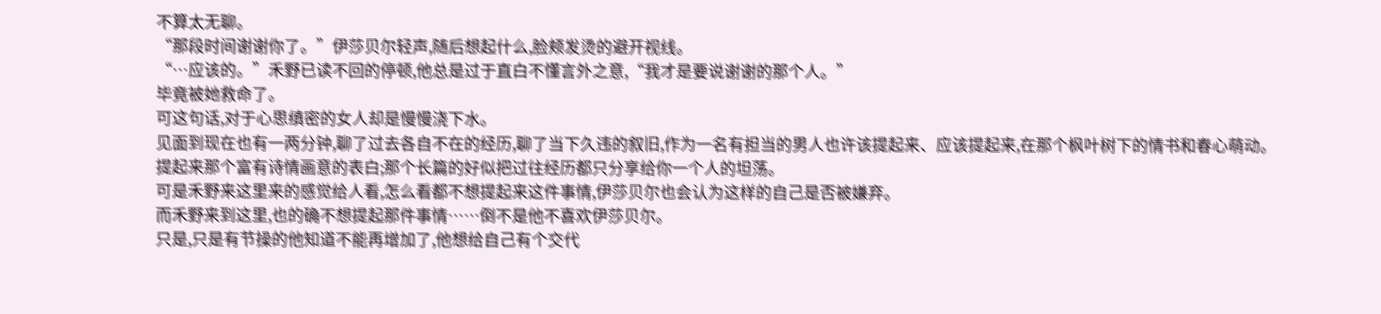不算太无聊。
“那段时间谢谢你了。”伊莎贝尔轻声,随后想起什么,脸颊发烫的避开视线。
“…应该的。”禾野已读不回的停顿,他总是过于直白不懂言外之意,“我才是要说谢谢的那个人。”
毕竟被她救命了。
可这句话,对于心思缜密的女人却是慢慢浇下水。
见面到现在也有一两分钟,聊了过去各自不在的经历,聊了当下久违的叙旧,作为一名有担当的男人也许该提起来、应该提起来,在那个枫叶树下的情书和春心萌动。
提起来那个富有诗情画意的表白;那个长篇的好似把过往经历都只分享给你一个人的坦荡。
可是禾野来这里来的感觉给人看,怎么看都不想提起来这件事情,伊莎贝尔也会认为这样的自己是否被嫌弃。
而禾野来到这里,也的确不想提起那件事情……倒不是他不喜欢伊莎贝尔。
只是,只是有节操的他知道不能再增加了,他想给自己有个交代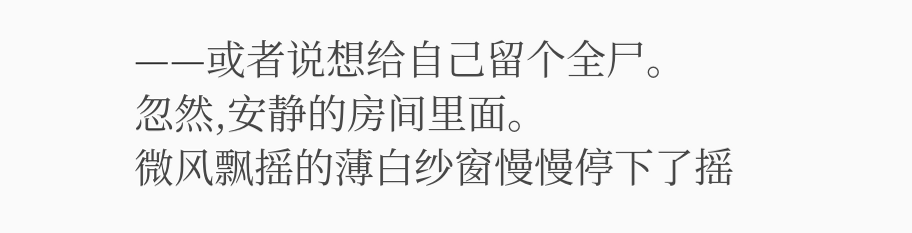——或者说想给自己留个全尸。
忽然,安静的房间里面。
微风飘摇的薄白纱窗慢慢停下了摇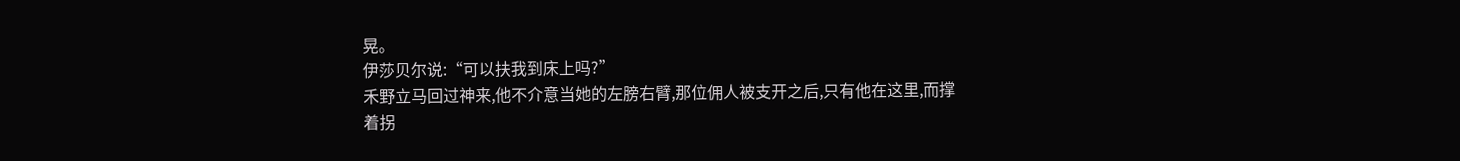晃。
伊莎贝尔说:“可以扶我到床上吗?”
禾野立马回过神来,他不介意当她的左膀右臂,那位佣人被支开之后,只有他在这里,而撑着拐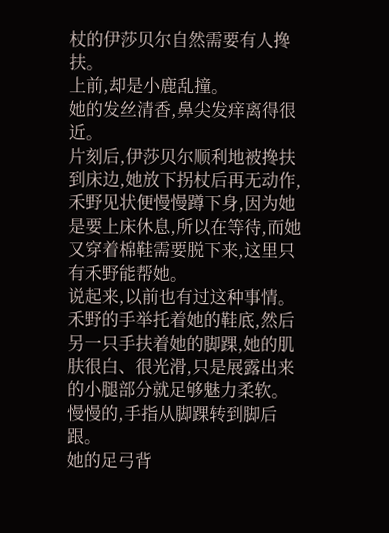杖的伊莎贝尔自然需要有人搀扶。
上前,却是小鹿乱撞。
她的发丝清香,鼻尖发痒离得很近。
片刻后,伊莎贝尔顺利地被搀扶到床边,她放下拐杖后再无动作,禾野见状便慢慢蹲下身,因为她是要上床休息,所以在等待,而她又穿着棉鞋需要脱下来,这里只有禾野能帮她。
说起来,以前也有过这种事情。
禾野的手举托着她的鞋底,然后另一只手扶着她的脚踝,她的肌肤很白、很光滑,只是展露出来的小腿部分就足够魅力柔软。
慢慢的,手指从脚踝转到脚后跟。
她的足弓背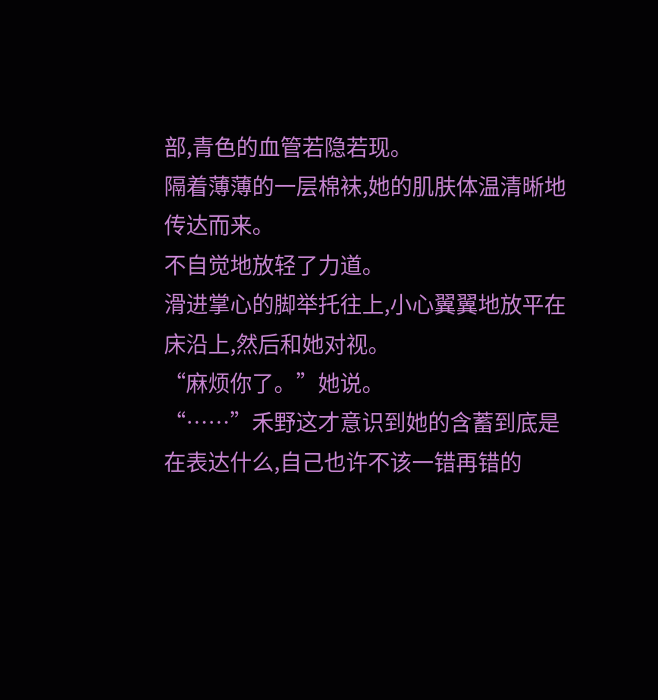部,青色的血管若隐若现。
隔着薄薄的一层棉袜,她的肌肤体温清晰地传达而来。
不自觉地放轻了力道。
滑进掌心的脚举托往上,小心翼翼地放平在床沿上,然后和她对视。
“麻烦你了。”她说。
“……”禾野这才意识到她的含蓄到底是在表达什么,自己也许不该一错再错的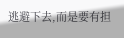逃避下去,而是要有担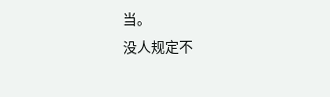当。
没人规定不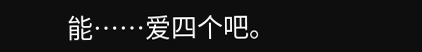能……爱四个吧。